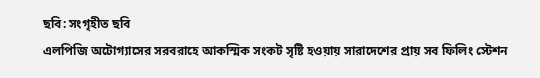ছবি: সংগৃহীত ছবি
এলপিজি অটোগ্যাসের সরবরাহে আকস্মিক সংকট সৃষ্টি হওয়ায় সারাদেশের প্রায় সব ফিলিং স্টেশন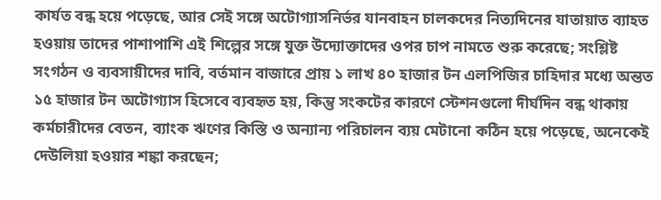কার্যত বন্ধ হয়ে পড়েছে, আর সেই সঙ্গে অটোগ্যাসনির্ভর যানবাহন চালকদের নিত্যদিনের যাতায়াত ব্যাহত হওয়ায় তাদের পাশাপাশি এই শিল্পের সঙ্গে যুক্ত উদ্যোক্তাদের ওপর চাপ নামতে শুরু করেছে; সংশ্লিষ্ট সংগঠন ও ব্যবসায়ীদের দাবি, বর্তমান বাজারে প্রায় ১ লাখ ৪০ হাজার টন এলপিজির চাহিদার মধ্যে অন্তত ১৫ হাজার টন অটোগ্যাস হিসেবে ব্যবহৃত হয়, কিন্তু সংকটের কারণে স্টেশনগুলো দীর্ঘদিন বন্ধ থাকায় কর্মচারীদের বেতন, ব্যাংক ঋণের কিস্তি ও অন্যান্য পরিচালন ব্যয় মেটানো কঠিন হয়ে পড়েছে, অনেকেই দেউলিয়া হওয়ার শঙ্কা করছেন;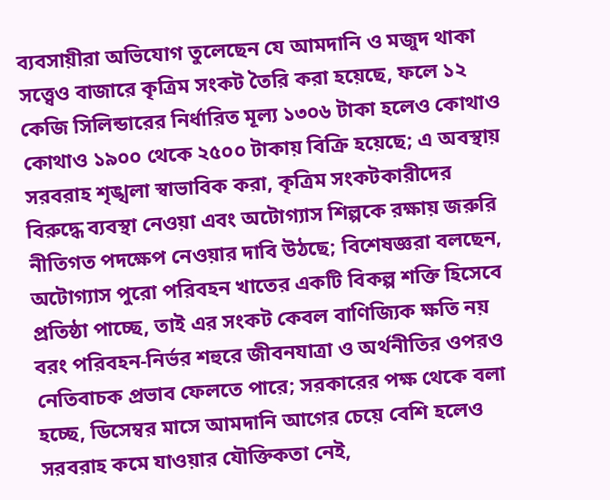ব্যবসায়ীরা অভিযোগ তুলেছেন যে আমদানি ও মজুদ থাকা সত্ত্বেও বাজারে কৃত্রিম সংকট তৈরি করা হয়েছে, ফলে ১২ কেজি সিলিন্ডারের নির্ধারিত মূল্য ১৩০৬ টাকা হলেও কোথাও কোথাও ১৯০০ থেকে ২৫০০ টাকায় বিক্রি হয়েছে; এ অবস্থায় সরবরাহ শৃঙ্খলা স্বাভাবিক করা, কৃত্রিম সংকটকারীদের বিরুদ্ধে ব্যবস্থা নেওয়া এবং অটোগ্যাস শিল্পকে রক্ষায় জরুরি নীতিগত পদক্ষেপ নেওয়ার দাবি উঠছে; বিশেষজ্ঞরা বলছেন, অটোগ্যাস পুরো পরিবহন খাতের একটি বিকল্প শক্তি হিসেবে প্রতিষ্ঠা পাচ্ছে, তাই এর সংকট কেবল বাণিজ্যিক ক্ষতি নয় বরং পরিবহন-নির্ভর শহুরে জীবনযাত্রা ও অর্থনীতির ওপরও নেতিবাচক প্রভাব ফেলতে পারে; সরকারের পক্ষ থেকে বলা হচ্ছে, ডিসেম্বর মাসে আমদানি আগের চেয়ে বেশি হলেও সরবরাহ কমে যাওয়ার যৌক্তিকতা নেই,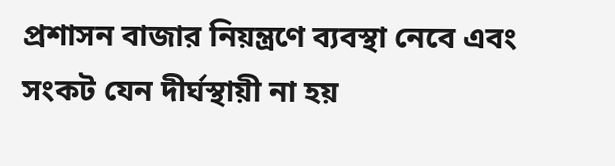প্রশাসন বাজার নিয়ন্ত্রণে ব্যবস্থা নেবে এবং সংকট যেন দীর্ঘস্থায়ী না হয়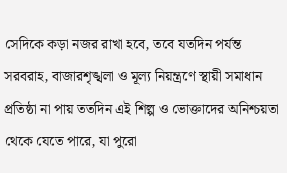সেদিকে কড়া নজর রাখা হবে, তবে যতদিন পর্যন্ত সরবরাহ, বাজারশৃঙ্খলা ও মূল্য নিয়ন্ত্রণে স্থায়ী সমাধান প্রতিষ্ঠা না পায় ততদিন এই শিল্প ও ভোক্তাদের অনিশ্চয়তা থেকে যেতে পারে, যা পুরো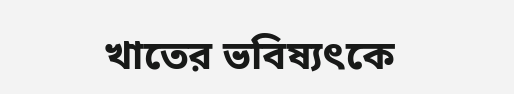খাতের ভবিষ্যৎকে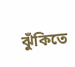ঝুঁকিতে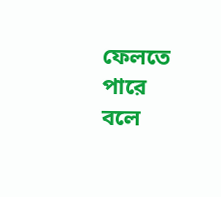ফেলতে পারে বলে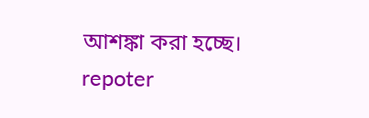আশঙ্কা করা হচ্ছে।
repoter